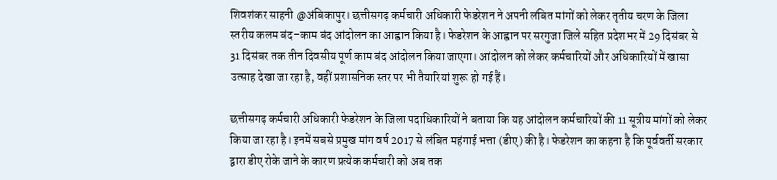शिवशंकर साहनी @अंबिकापुर। छत्तीसगढ़ कर्मचारी अधिकारी फेडरेशन ने अपनी लंबित मांगों को लेकर तृतीय चरण के जिला स्तरीय कलम बंद–काम बंद आंदोलन का आह्वान किया है। फेडरेशन के आह्वान पर सरगुजा जिले सहित प्रदेशभर में 29 दिसंबर से 31 दिसंबर तक तीन दिवसीय पूर्ण काम बंद आंदोलन किया जाएगा। आंदोलन को लेकर कर्मचारियों और अधिकारियों में खासा उत्साह देखा जा रहा है, वहीं प्रशासनिक स्तर पर भी तैयारियां शुरू हो गई हैं।

छत्तीसगढ़ कर्मचारी अधिकारी फेडरेशन के जिला पदाधिकारियों ने बताया कि यह आंदोलन कर्मचारियों की 11 सूत्रीय मांगों को लेकर किया जा रहा है। इनमें सबसे प्रमुख मांग वर्ष 2017 से लंबित महंगाई भत्ता (डीए) की है। फेडरेशन का कहना है कि पूर्ववर्ती सरकार द्वारा डीए रोके जाने के कारण प्रत्येक कर्मचारी को अब तक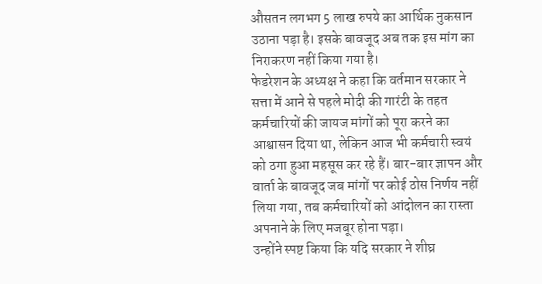औसतन लगभग 5 लाख रुपये का आर्थिक नुकसान उठाना पड़ा है। इसके बावजूद अब तक इस मांग का निराकरण नहीं किया गया है।
फेडरेशन के अध्यक्ष ने कहा कि वर्तमान सरकार ने सत्ता में आने से पहले मोदी की गारंटी के तहत कर्मचारियों की जायज मांगों को पूरा करने का आश्वासन दिया था, लेकिन आज भी कर्मचारी स्वयं को ठगा हुआ महसूस कर रहे हैं। बार-बार ज्ञापन और वार्ता के बावजूद जब मांगों पर कोई ठोस निर्णय नहीं लिया गया, तब कर्मचारियों को आंदोलन का रास्ता अपनाने के लिए मजबूर होना पड़ा।
उन्होंने स्पष्ट किया कि यदि सरकार ने शीघ्र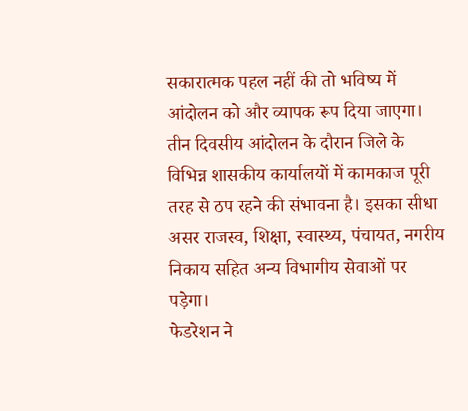सकारात्मक पहल नहीं की तो भविष्य में आंदोलन को और व्यापक रूप दिया जाएगा। तीन दिवसीय आंदोलन के दौरान जिले के विभिन्न शासकीय कार्यालयों में कामकाज पूरी तरह से ठप रहने की संभावना है। इसका सीधा असर राजस्व, शिक्षा, स्वास्थ्य, पंचायत, नगरीय निकाय सहित अन्य विभागीय सेवाओं पर पड़ेगा।
फेडरेशन ने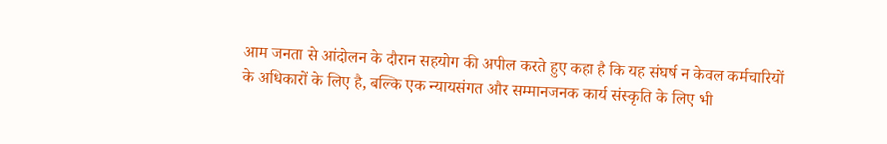आम जनता से आंदोलन के दौरान सहयोग की अपील करते हुए कहा है कि यह संघर्ष न केवल कर्मचारियों के अधिकारों के लिए है, बल्कि एक न्यायसंगत और सम्मानजनक कार्य संस्कृति के लिए भी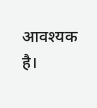आवश्यक है।